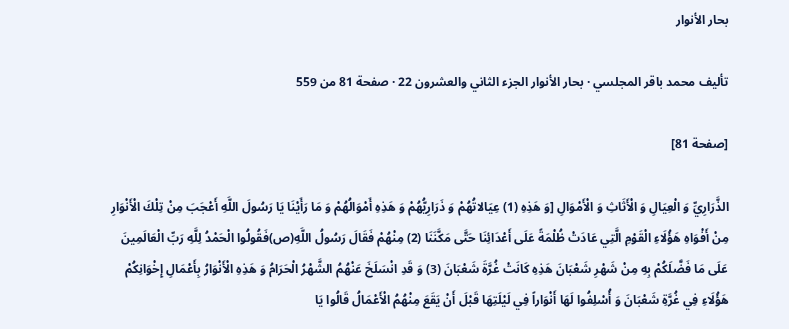بحار الأنوار

تأليف محمد باقر المجلسي · بحار الأنوار الجزء الثاني والعشرون 22 · صفحة 81 من 559

[صفحة 81]

الذَّرَارِيِّ وَ الْعِيَالِ وَ الْأَثَاثِ وَ الْأَمْوَالِ [وَ هَذِهِ (1) عِيَالاتُهُمْ وَ ذَرَارِيُّهُمْ وَ هَذِهِ أَمْوَالُهُمْ وَ مَا رَأَيْنَا يَا رَسُولَ اللَّهِ أَعْجَبَ مِنْ تِلْكَ الْأَنْوَارِ مِنْ أَفْوَاهِ هَؤُلَاءِ الْقَوْمِ الَّتِي عَادَتْ ظُلْمَةً عَلَى أَعْدَائِنَا حَتَّى مَكَّنَنَا (2) مِنْهُمْ فَقَالَ رَسُولُ اللَّهِ(ص)فَقُولُوا الْحَمْدُ لِلَّهِ رَبِّ الْعَالَمِينَ عَلَى مَا فَضَّلَكُمْ بِهِ مِنْ شَهْرِ شَعْبَانَ هَذِهِ كَانَتْ غُرَّةَ شَعْبَانَ (3) وَ قَدِ انْسَلَخَ عَنْهُمُ الشَّهْرُ الْحَرَامُ وَ هَذِهِ الْأَنْوَارُ بِأَعْمَالِ إِخْوَانِكُمْ هَؤُلَاءِ فِي غُرَّةِ شَعْبَانَ وَ أُسْلِفُوا لَهَا أَنْوَاراً فِي لَيْلَتِهَا قَبْلَ أَنْ يَقَعَ مِنْهُمُ الْأَعْمَالُ قَالُوا يَا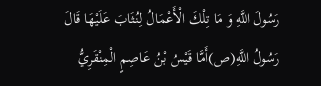رَسُولَ اللَّهِ وَ مَا تِلْكَ الْأَعْمَالُ لِنُثَابَ عَلَيْهَا قَالَ رَسُولُ اللَّهِ(ص)أَمَّا قَيْسُ بْنُ عَاصِمٍ الْمِنْقَرِيُّ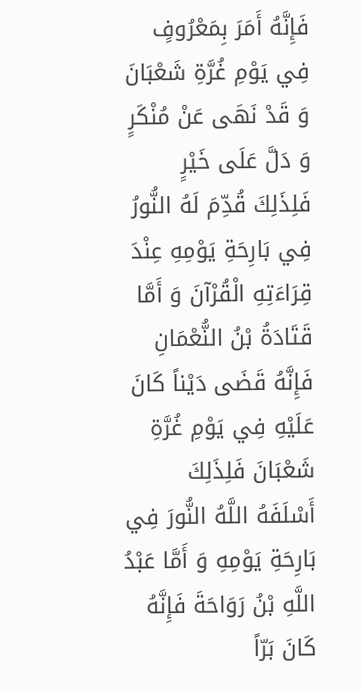فَإِنَّهُ أَمَرَ بِمَعْرُوفٍ فِي يَوْمِ غُرَّةِ شَعْبَانَ وَ قَدْ نَهَى عَنْ مُنْكَرٍ وَ دَلَّ عَلَى خَيْرٍ فَلِذَلِكَ قُدِّمَ لَهُ النُّورُ فِي بَارِحَةِ يَوْمِهِ عِنْدَ قِرَاءَتِهِ الْقُرْآنَ وَ أَمَّا قَتَادَةُ بْنُ النُّعْمَانِ فَإِنَّهُ قَضَى دَيْناً كَانَ عَلَيْهِ فِي يَوْمِ غُرَّةِ شَعْبَانَ فَلِذَلِكَ أَسْلَفَهُ اللَّهُ النُّورَ فِي بَارِحَةِ يَوْمِهِ وَ أَمَّا عَبْدُ اللَّهِ بْنُ رَوَاحَةَ فَإِنَّهُ كَانَ بَرّاً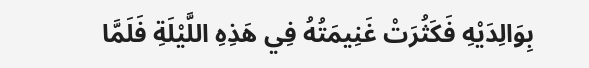بِوَالِدَيْهِ فَكَثُرَتْ غَنِيمَتُهُ فِي هَذِهِ اللَّيْلَةِ فَلَمَّا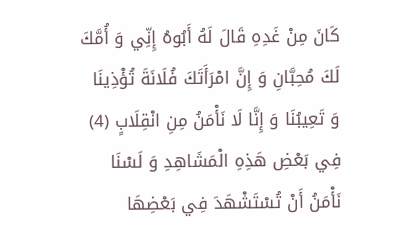كَانَ مِنْ غَدِهِ قَالَ لَهُ أَبُوهُ إِنِّي وَ أُمَّكَ لَكَ مُحِبَّانِ وَ إِنَّ امْرَأَتَكَ فُلَانَةَ تُؤْذِينَا وَ تَعِيبُنَا وَ إِنَّا لَا نَأْمَنُ مِنِ انْقِلَابٍ (4) فِي بَعْضِ هَذِهِ الْمَشَاهِدِ وَ لَسْنَا نَأْمَنُ أَنْ تُسْتَشْهَدَ فِي بَعْضِهَا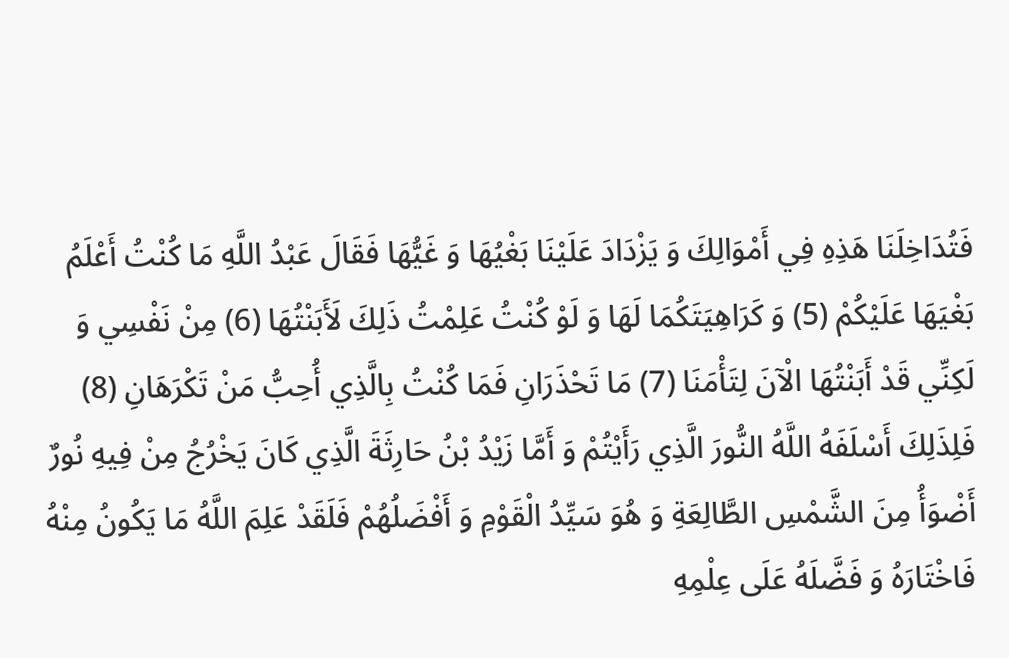فَتُدَاخِلَنَا هَذِهِ فِي أَمْوَالِكَ وَ يَزْدَادَ عَلَيْنَا بَغْيُهَا وَ غَيُّهَا فَقَالَ عَبْدُ اللَّهِ مَا كُنْتُ أَعْلَمُ بَغْيَهَا عَلَيْكُمْ (5) وَ كَرَاهِيَتَكُمَا لَهَا وَ لَوْ كُنْتُ عَلِمْتُ ذَلِكَ لَأَبَنْتُهَا (6) مِنْ نَفْسِي وَ لَكِنِّي قَدْ أَبَنْتُهَا الْآنَ لِتَأْمَنَا (7) مَا تَحْذَرَانِ فَمَا كُنْتُ بِالَّذِي أُحِبُّ مَنْ تَكْرَهَانِ (8) فَلِذَلِكَ أَسْلَفَهُ اللَّهُ النُّورَ الَّذِي رَأَيْتُمْ وَ أَمَّا زَيْدُ بْنُ حَارِثَةَ الَّذِي كَانَ يَخْرُجُ مِنْ فِيهِ نُورٌ أَضْوَأُ مِنَ الشَّمْسِ الطَّالِعَةِ وَ هُوَ سَيِّدُ الْقَوْمِ وَ أَفْضَلُهُمْ فَلَقَدْ عَلِمَ اللَّهُ مَا يَكُونُ مِنْهُ فَاخْتَارَهُ وَ فَضَّلَهُ عَلَى عِلْمِهِ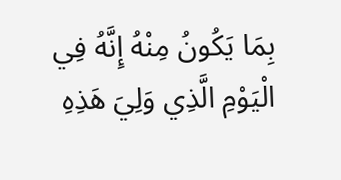بِمَا يَكُونُ مِنْهُ إِنَّهُ فِي الْيَوْمِ الَّذِي وَلِيَ هَذِهِ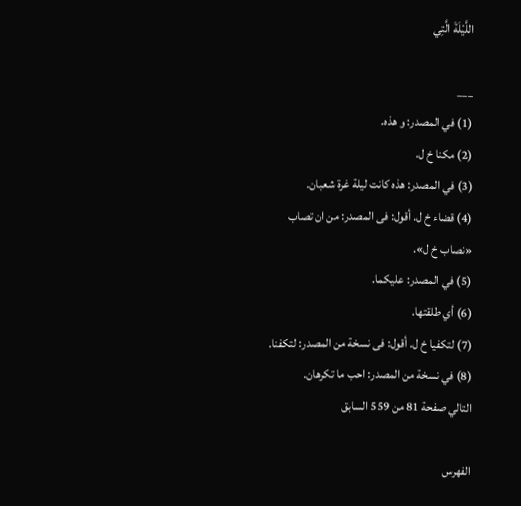اللَّيْلَةَ الَّتِي

___
(1) في المصدر: و هذه.
(2) مكنا خ ل.
(3) في المصدر: هذه كانت ليلة غرة شعبان.
(4) قضاء خ ل. أقول: فى المصدر: من ان تصاب «نصاب خ ل».
(5) في المصدر: عليكما.
(6) أي طلقتها.
(7) لتكفيا خ ل. أقول: فى نسخة من المصدر: لتكفنا.
(8) في نسخة من المصدر: احب ما تكرهان.
التالي صفحة 81 من 559 السابق

الفهرس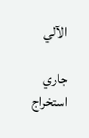الآلي

جاري استخراج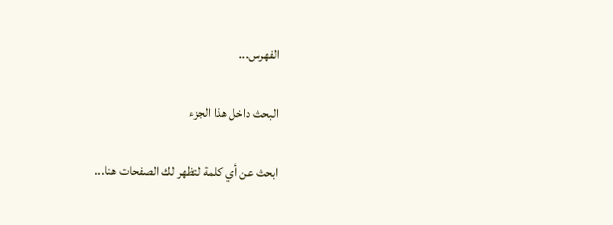الفهرس...

البحث داخل هذا الجزء

ابحث عن أي كلمة لتظهر لك الصفحات هنا...